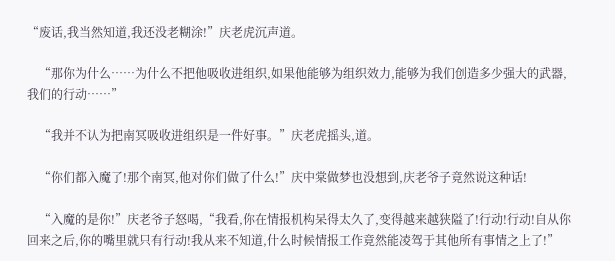“废话,我当然知道,我还没老糊涂!”庆老虎沉声道。

    “那你为什么……为什么不把他吸收进组织,如果他能够为组织效力,能够为我们创造多少强大的武器,我们的行动……”

    “我并不认为把南冥吸收进组织是一件好事。”庆老虎摇头,道。

    “你们都入魔了!那个南冥,他对你们做了什么!”庆中棠做梦也没想到,庆老爷子竟然说这种话!

    “入魔的是你!”庆老爷子怒喝,“我看,你在情报机构呆得太久了,变得越来越狭隘了!行动!行动!自从你回来之后,你的嘴里就只有行动!我从来不知道,什么时候情报工作竟然能凌驾于其他所有事情之上了!”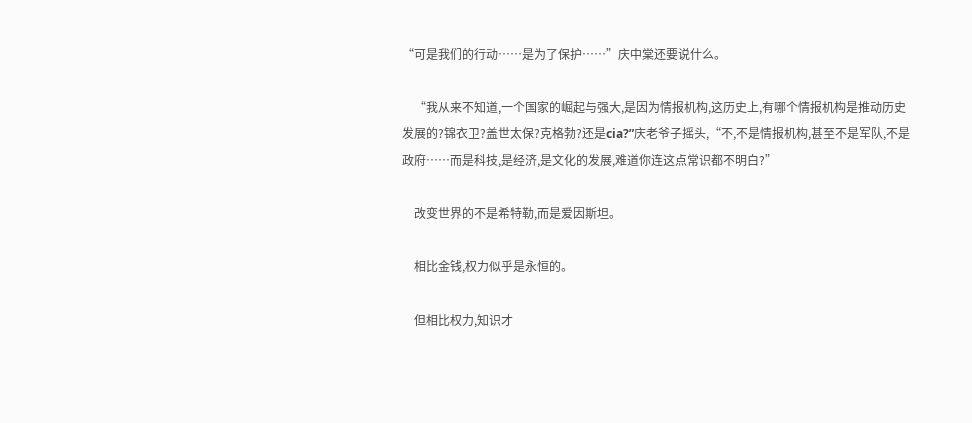“可是我们的行动……是为了保护……”庆中棠还要说什么。

    “我从来不知道,一个国家的崛起与强大,是因为情报机构,这历史上,有哪个情报机构是推动历史发展的?锦衣卫?盖世太保?克格勃?还是cia?”庆老爷子摇头,“不,不是情报机构,甚至不是军队,不是政府……而是科技,是经济,是文化的发展,难道你连这点常识都不明白?”

    改变世界的不是希特勒,而是爱因斯坦。

    相比金钱,权力似乎是永恒的。

    但相比权力,知识才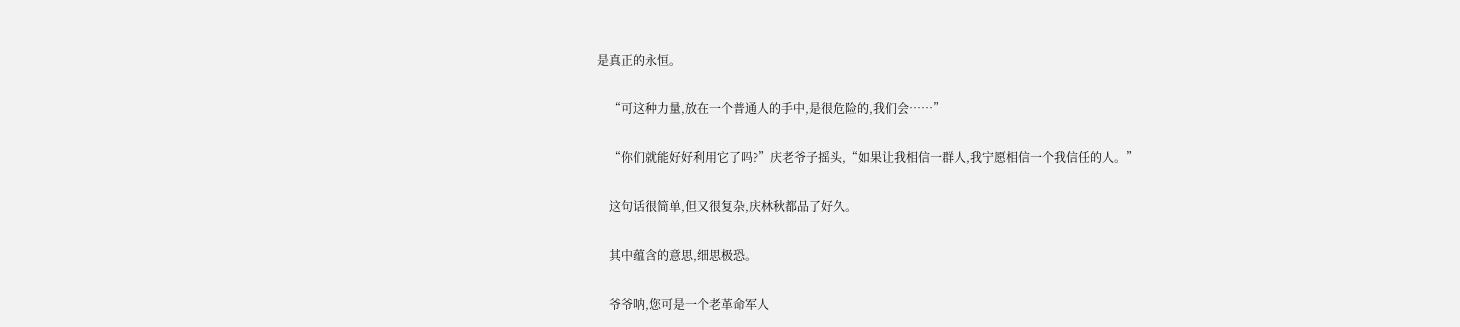是真正的永恒。

    “可这种力量,放在一个普通人的手中,是很危险的,我们会……”

    “你们就能好好利用它了吗?”庆老爷子摇头,“如果让我相信一群人,我宁愿相信一个我信任的人。”

    这句话很简单,但又很复杂,庆林秋都品了好久。

    其中蕴含的意思,细思极恐。

    爷爷呐,您可是一个老革命军人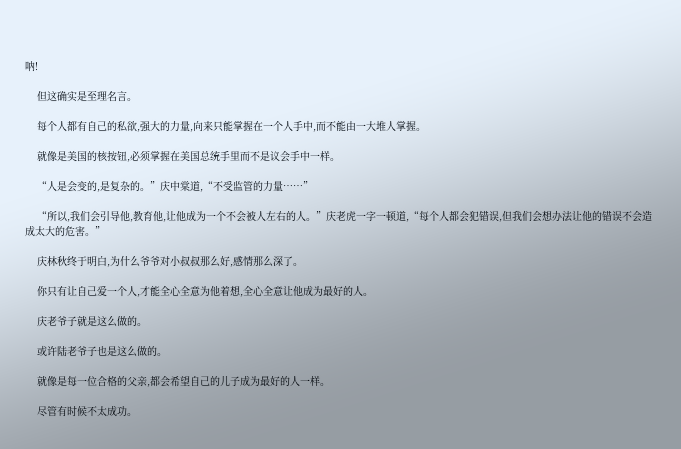呐!

    但这确实是至理名言。

    每个人都有自己的私欲,强大的力量,向来只能掌握在一个人手中,而不能由一大堆人掌握。

    就像是美国的核按钮,必须掌握在美国总统手里而不是议会手中一样。

    “人是会变的,是复杂的。”庆中棠道,“不受监管的力量……”

    “所以,我们会引导他,教育他,让他成为一个不会被人左右的人。”庆老虎一字一顿道,“每个人都会犯错误,但我们会想办法让他的错误不会造成太大的危害。”

    庆林秋终于明白,为什么爷爷对小叔叔那么好,感情那么深了。

    你只有让自己爱一个人,才能全心全意为他着想,全心全意让他成为最好的人。

    庆老爷子就是这么做的。

    或许陆老爷子也是这么做的。

    就像是每一位合格的父亲,都会希望自己的儿子成为最好的人一样。

    尽管有时候不太成功。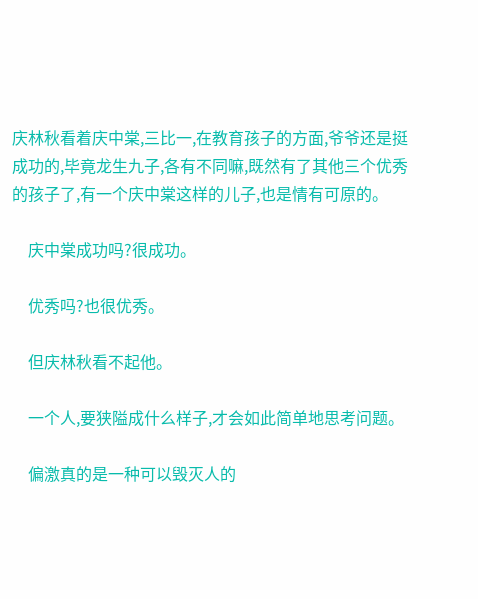庆林秋看着庆中棠,三比一,在教育孩子的方面,爷爷还是挺成功的,毕竟龙生九子,各有不同嘛,既然有了其他三个优秀的孩子了,有一个庆中棠这样的儿子,也是情有可原的。

    庆中棠成功吗?很成功。

    优秀吗?也很优秀。

    但庆林秋看不起他。

    一个人,要狭隘成什么样子,才会如此简单地思考问题。

    偏激真的是一种可以毁灭人的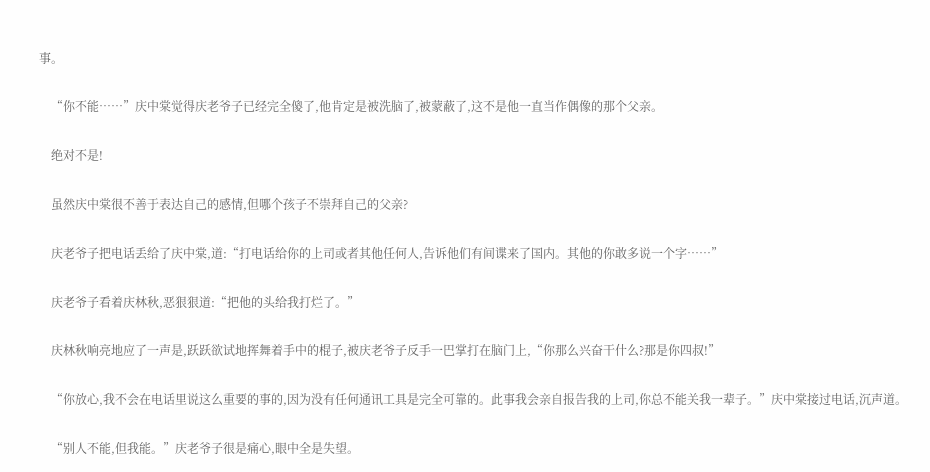事。

    “你不能……”庆中棠觉得庆老爷子已经完全傻了,他肯定是被洗脑了,被蒙蔽了,这不是他一直当作偶像的那个父亲。

    绝对不是!

    虽然庆中棠很不善于表达自己的感情,但哪个孩子不崇拜自己的父亲?

    庆老爷子把电话丢给了庆中棠,道:“打电话给你的上司或者其他任何人,告诉他们有间谍来了国内。其他的你敢多说一个字……”

    庆老爷子看着庆林秋,恶狠狠道:“把他的头给我打烂了。”

    庆林秋响亮地应了一声是,跃跃欲试地挥舞着手中的棍子,被庆老爷子反手一巴掌打在脑门上,“你那么兴奋干什么?那是你四叔!”

    “你放心,我不会在电话里说这么重要的事的,因为没有任何通讯工具是完全可靠的。此事我会亲自报告我的上司,你总不能关我一辈子。”庆中棠接过电话,沉声道。

    “别人不能,但我能。”庆老爷子很是痛心,眼中全是失望。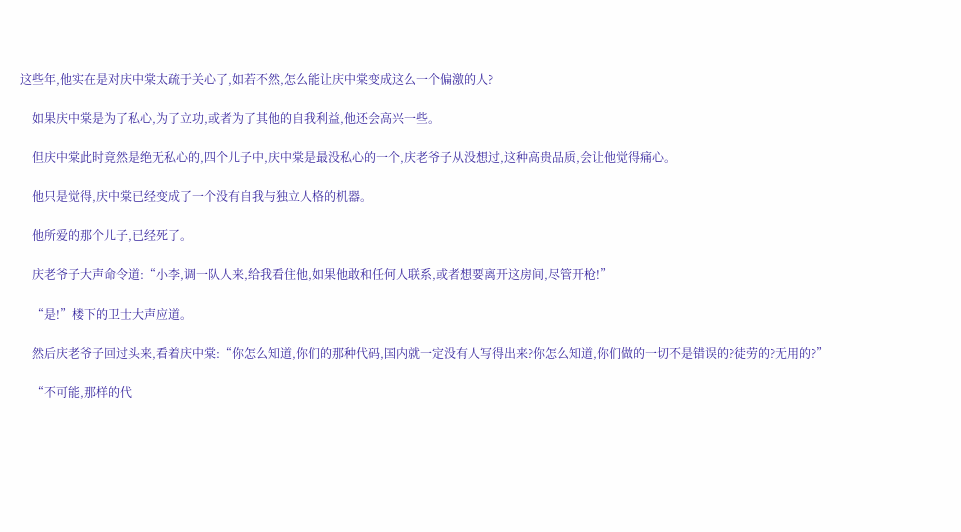这些年,他实在是对庆中棠太疏于关心了,如若不然,怎么能让庆中棠变成这么一个偏激的人?

    如果庆中棠是为了私心,为了立功,或者为了其他的自我利益,他还会高兴一些。

    但庆中棠此时竟然是绝无私心的,四个儿子中,庆中棠是最没私心的一个,庆老爷子从没想过,这种高贵品质,会让他觉得痛心。

    他只是觉得,庆中棠已经变成了一个没有自我与独立人格的机器。

    他所爱的那个儿子,已经死了。

    庆老爷子大声命令道:“小李,调一队人来,给我看住他,如果他敢和任何人联系,或者想要离开这房间,尽管开枪!”

    “是!”楼下的卫士大声应道。

    然后庆老爷子回过头来,看着庆中棠:“你怎么知道,你们的那种代码,国内就一定没有人写得出来?你怎么知道,你们做的一切不是错误的?徒劳的?无用的?”

    “不可能,那样的代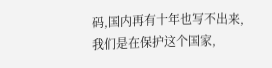码,国内再有十年也写不出来,我们是在保护这个国家,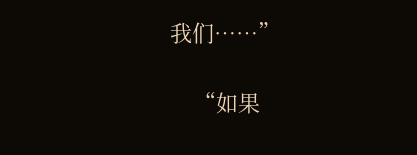我们……”

    “如果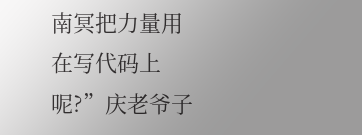南冥把力量用在写代码上呢?”庆老爷子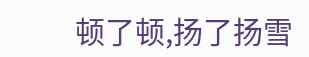顿了顿,扬了扬雪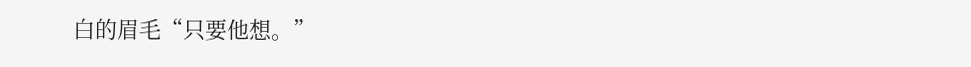白的眉毛“只要他想。”